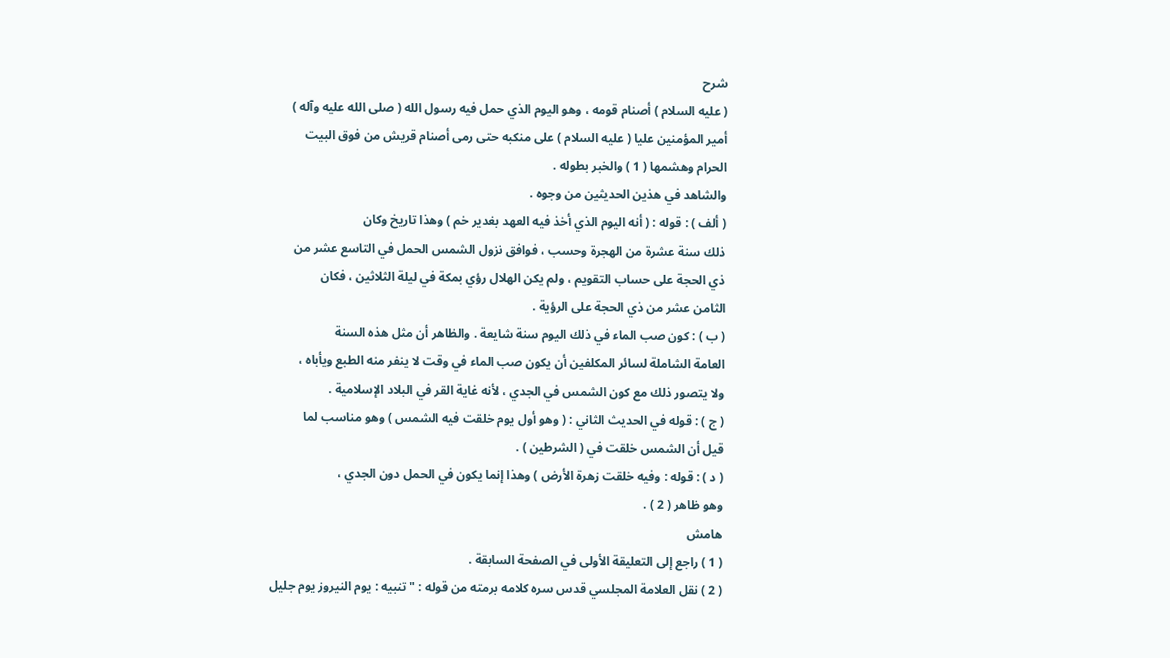شرح
( عليه السلام ) أصنام قومه ، وهو اليوم الذي حمل فيه رسول الله ( صلى الله عليه وآله )
أمير المؤمنين عليا ( عليه السلام ) على منكبه حتى رمى أصنام قريش من فوق البيت
الحرام وهشمها ( 1 ) والخبر بطوله .
والشاهد في هذين الحديثين من وجوه .
( ألف ) : قوله : ( أنه اليوم الذي أخذ فيه العهد بغدير خم ) وهذا تاريخ وكان
ذلك سنة عشرة من الهجرة وحسب ، فوافق نزول الشمس الحمل في التاسع عشر من
ذي الحجة على حساب التقويم ، ولم يكن الهلال رؤي بمكة في ليلة الثلاثين ، فكان
الثامن عشر من ذي الحجة على الرؤية .
( ب ) : كون صب الماء في ذلك اليوم سنة شايعة . والظاهر أن مثل هذه السنة
العامة الشاملة لسائر المكلفين أن يكون صب الماء في وقت لا ينفر منه الطبع ويأباه ،
ولا يتصور ذلك مع كون الشمس في الجدي ، لأنه غاية القر في البلاد الإسلامية .
( ج ) : قوله في الحديث الثاني : ( وهو أول يوم خلقت فيه الشمس ) وهو مناسب لما
قيل أن الشمس خلقت في ( الشرطين ) .
( د ) : قوله : وفيه خلقت زهرة الأرض ) وهذا إنما يكون في الحمل دون الجدي ،
وهو ظاهر ( 2 ) .
هامش
( 1 ) راجع إلى التعليقة الأولى في الصفحة السابقة .
( 2 ) نقل العلامة المجلسي قدس سره كلامه برمته من قوله : " تنبيه : يوم النيروز يوم جليل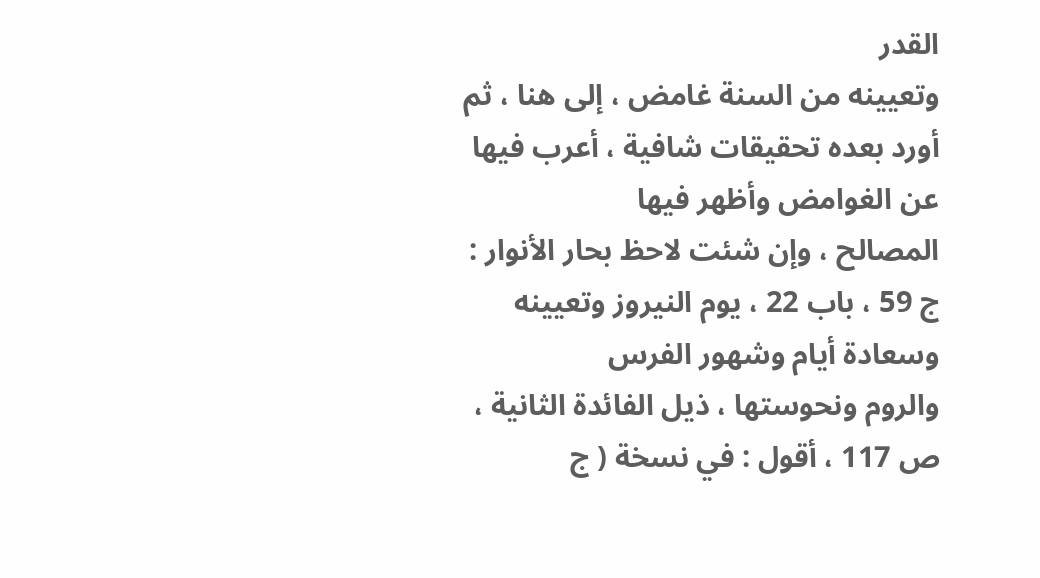القدر
وتعيينه من السنة غامض ، إلى هنا ، ثم أورد بعده تحقيقات شافية ، أعرب فيها عن الغوامض وأظهر فيها
المصالح ، وإن شئت لاحظ بحار الأنوار : ج 59 ، باب 22 ، يوم النيروز وتعيينه وسعادة أيام وشهور الفرس
والروم ونحوستها ، ذيل الفائدة الثانية ، ص 117 ، أقول : في نسخة ( ج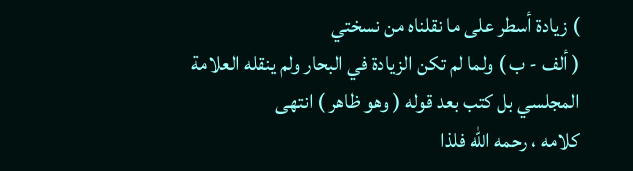) زيادة أسطر على ما نقلناه من نسختي
( ألف - ب ) ولما لم تكن الزيادة في البحار ولم ينقله العلامة المجلسي بل كتب بعد قوله ( وهو ظاهر ) انتهى
كلامه ، رحمه الله فلذا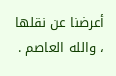أعرضنا عن نقلها ، والله العاصم .